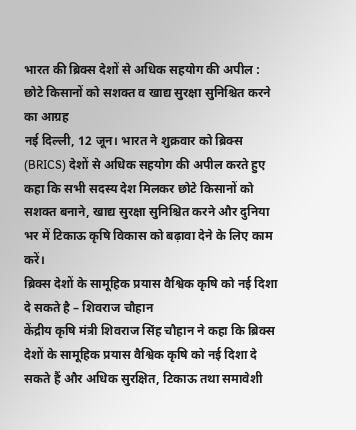भारत की ब्रिक्स देशों से अधिक सहयोग की अपील : छोटे किसानों को सशक्त व खाद्य सुरक्षा सुनिश्चित करने का आग्रह
नई दिल्ली, 12 जून। भारत ने शुक्रवार को ब्रिक्स (BRICS) देशों से अधिक सहयोग की अपील करते हुए कहा कि सभी सदस्य देश मिलकर छोटे किसानों को सशक्त बनाने, खाद्य सुरक्षा सुनिश्चित करने और दुनिया भर में टिकाऊ कृषि विकास को बढ़ावा देने के लिए काम करें।
ब्रिक्स देशों के सामूहिक प्रयास वैश्विक कृषि को नई दिशा दे सकते है – शिवराज चौहान
केंद्रीय कृषि मंत्री शिवराज सिंह चौहान ने कहा कि ब्रिक्स देशों के सामूहिक प्रयास वैश्विक कृषि को नई दिशा दे सकते हैं और अधिक सुरक्षित, टिकाऊ तथा समावेशी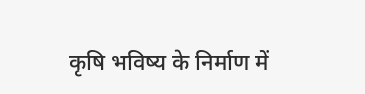कृषि भविष्य के निर्माण में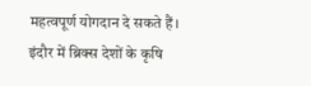महत्वपूर्ण योगदान दे सकते हैं। इंदौर में ब्रिक्स देशों के कृषि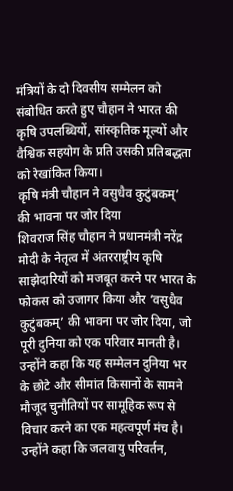मंत्रियों के दो दिवसीय सम्मेलन को संबोधित करते हुए चौहान ने भारत की कृषि उपलब्धियों, सांस्कृतिक मूल्यों और वैश्विक सहयोग के प्रति उसकी प्रतिबद्धता को रेखांकित किया।
कृषि मंत्री चौहान ने वसुधैव कुटुंबकम्’ की भावना पर जोर दिया
शिवराज सिंह चौहान ने प्रधानमंत्री नरेंद्र मोदी के नेतृत्व में अंतरराष्ट्रीय कृषि साझेदारियों को मजबूत करने पर भारत के फोकस को उजागर किया और ‘वसुधैव कुटुंबकम्’ की भावना पर जोर दिया, जो पूरी दुनिया को एक परिवार मानती है। उन्होंने कहा कि यह सम्मेलन दुनिया भर के छोटे और सीमांत किसानों के सामने मौजूद चुनौतियों पर सामूहिक रूप से विचार करने का एक महत्वपूर्ण मंच है। उन्होंने कहा कि जलवायु परिवर्तन,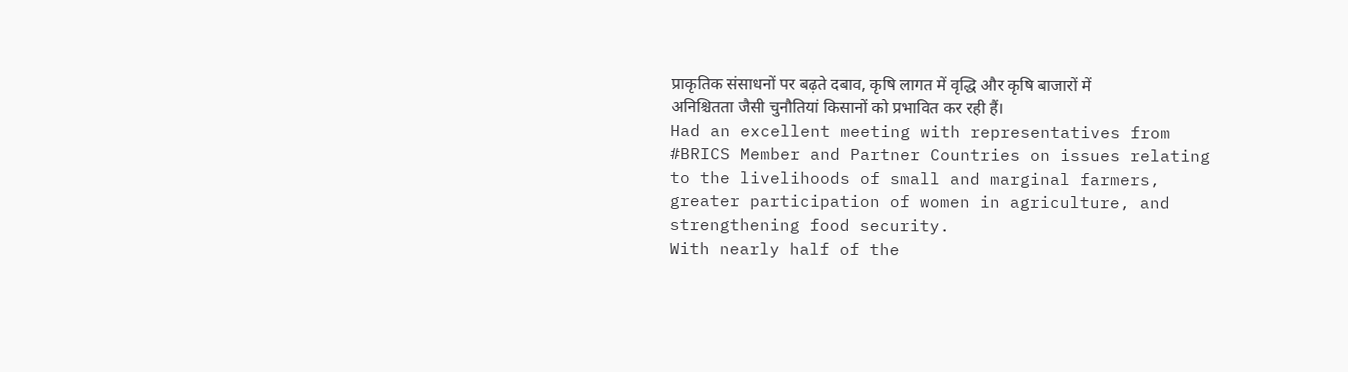प्राकृतिक संसाधनों पर बढ़ते दबाव, कृषि लागत में वृद्धि और कृषि बाजारों में अनिश्चितता जैसी चुनौतियां किसानों को प्रभावित कर रही हैं।
Had an excellent meeting with representatives from #BRICS Member and Partner Countries on issues relating to the livelihoods of small and marginal farmers, greater participation of women in agriculture, and strengthening food security.
With nearly half of the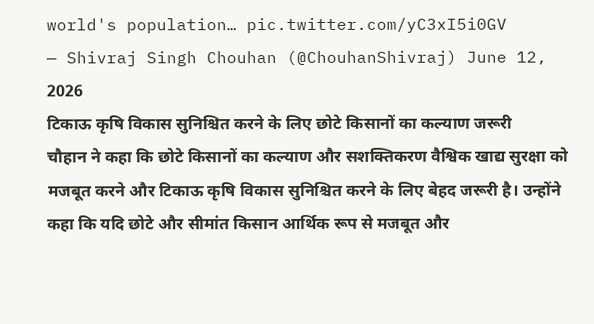world's population… pic.twitter.com/yC3xI5i0GV
— Shivraj Singh Chouhan (@ChouhanShivraj) June 12, 2026
टिकाऊ कृषि विकास सुनिश्चित करने के लिए छोटे किसानों का कल्याण जरूरी
चौहान ने कहा कि छोटे किसानों का कल्याण और सशक्तिकरण वैश्विक खाद्य सुरक्षा को मजबूत करने और टिकाऊ कृषि विकास सुनिश्चित करने के लिए बेहद जरूरी है। उन्होंने कहा कि यदि छोटे और सीमांत किसान आर्थिक रूप से मजबूत और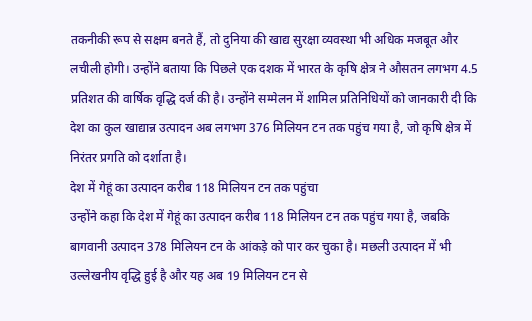तकनीकी रूप से सक्षम बनते हैं, तो दुनिया की खाद्य सुरक्षा व्यवस्था भी अधिक मजबूत और लचीली होगी। उन्होंने बताया कि पिछले एक दशक में भारत के कृषि क्षेत्र ने औसतन लगभग 4.5 प्रतिशत की वार्षिक वृद्धि दर्ज की है। उन्होंने सम्मेलन में शामिल प्रतिनिधियों को जानकारी दी कि देश का कुल खाद्यान्न उत्पादन अब लगभग 376 मिलियन टन तक पहुंच गया है, जो कृषि क्षेत्र में निरंतर प्रगति को दर्शाता है।
देश में गेहूं का उत्पादन करीब 118 मिलियन टन तक पहुंचा
उन्होंने कहा कि देश में गेहूं का उत्पादन करीब 118 मिलियन टन तक पहुंच गया है, जबकि बागवानी उत्पादन 378 मिलियन टन के आंकड़े को पार कर चुका है। मछली उत्पादन में भी उल्लेखनीय वृद्धि हुई है और यह अब 19 मिलियन टन से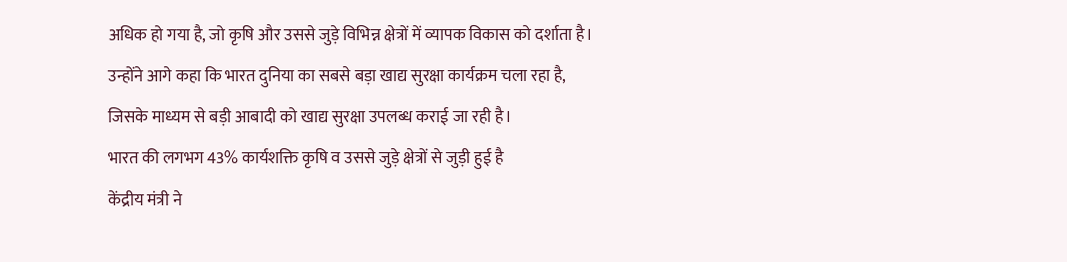अधिक हो गया है, जो कृषि और उससे जुड़े विभिन्न क्षेत्रों में व्यापक विकास को दर्शाता है। उन्होंने आगे कहा कि भारत दुनिया का सबसे बड़ा खाद्य सुरक्षा कार्यक्रम चला रहा है, जिसके माध्यम से बड़ी आबादी को खाद्य सुरक्षा उपलब्ध कराई जा रही है।
भारत की लगभग 43% कार्यशक्ति कृषि व उससे जुड़े क्षेत्रों से जुड़ी हुई है
केंद्रीय मंत्री ने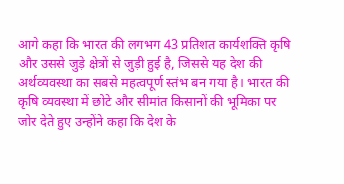आगे कहा कि भारत की लगभग 43 प्रतिशत कार्यशक्ति कृषि और उससे जुड़े क्षेत्रों से जुड़ी हुई है, जिससे यह देश की अर्थव्यवस्था का सबसे महत्वपूर्ण स्तंभ बन गया है। भारत की कृषि व्यवस्था में छोटे और सीमांत किसानों की भूमिका पर जोर देते हुए उन्होंने कहा कि देश के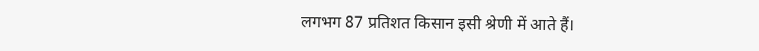लगभग 87 प्रतिशत किसान इसी श्रेणी में आते हैं।